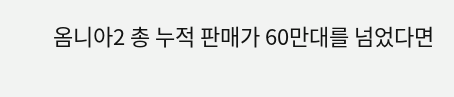옴니아2 총 누적 판매가 60만대를 넘었다면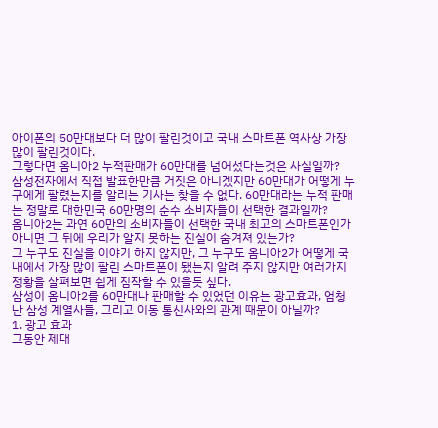아이폰의 50만대보다 더 많이 팔린것이고 국내 스마트폰 역사상 가장 많이 팔린것이다.
그렇다면 옴니아2 누적판매가 60만대를 넘어섰다는것은 사실일까?
삼성전자에서 직접 발표한만큼 거짓은 아니겠지만 60만대가 어떻게 누구에게 팔렸는지를 알리는 기사는 찾을 수 없다. 60만대라는 누적 판매는 정말로 대한민국 60만명의 순수 소비자들이 선택한 결과일까?
옴니아2는 과연 60만의 소비자들이 선택한 국내 최고의 스마트폰인가 아니면 그 뒤에 우리가 알지 못하는 진실이 숨겨져 있는가?
그 누구도 진실을 이야기 하지 않지만, 그 누구도 옴니아2가 어떻게 국내에서 가장 많이 팔린 스마트폰이 됐는지 알려 주지 않지만 여러가지 정황을 살펴보면 쉽게 짐작할 수 있을듯 싶다.
삼성이 옴니아2를 60만대나 판매할 수 있었던 이유는 광고효과, 엄청난 삼성 계열사들, 그리고 이동 통신사와의 관계 때문이 아닐까?
1. 광고 효과
그동안 제대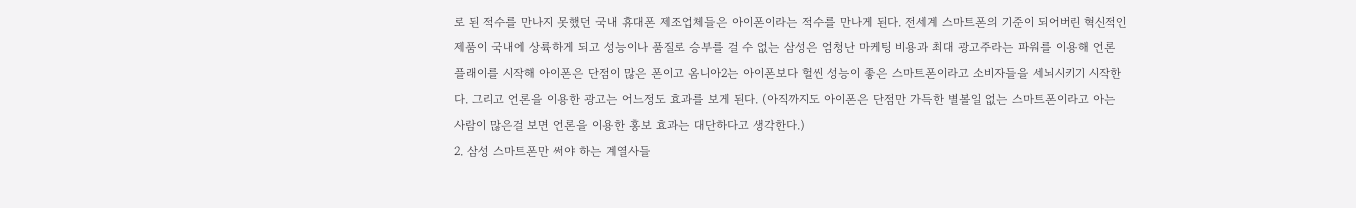로 된 적수를 만나지 못했던 국내 휴대폰 제조업체들은 아이폰이라는 적수를 만나게 된다. 전세계 스마트폰의 기준이 되어버린 혁신적인 제품이 국내에 상륙하게 되고 성능이나 품질로 승부를 걸 수 없는 삼성은 엄청난 마케팅 비용과 최대 광고주라는 파워를 이용해 언론 플래이를 시작해 아이폰은 단점이 많은 폰이고 옴니아2는 아이폰보다 헐씬 성능이 좋은 스마트폰이라고 소비자들을 세뇌시키기 시작한다. 그리고 언론을 이용한 광고는 어느정도 효과를 보게 된다. (아직까지도 아이폰은 단점만 가득한 별볼일 없는 스마트폰이라고 아는 사람이 많은걸 보면 언론을 이용한 홍보 효과는 대단하다고 생각한다.)
2. 삼성 스마트폰만 써야 하는 계열사들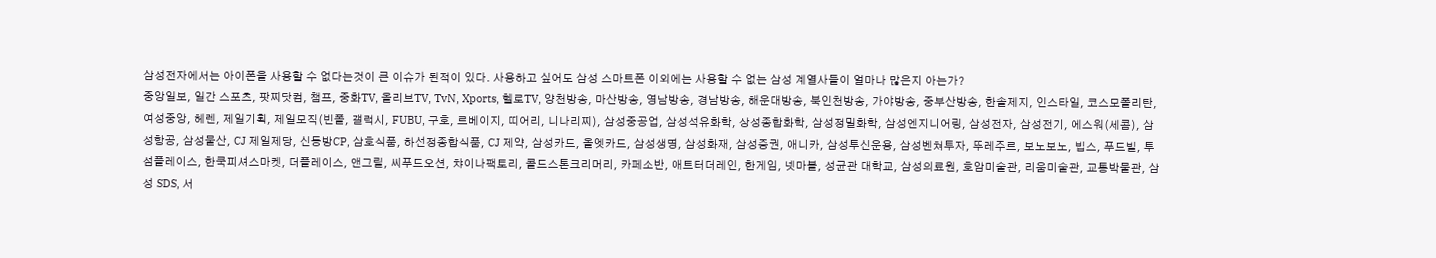삼성전자에서는 아이폰을 사용할 수 없다는것이 큰 이슈가 된적이 있다. 사용하고 싶어도 삼성 스마트폰 이외에는 사용할 수 없는 삼성 계열사들이 얼마나 많은지 아는가?
중앙일보, 일간 스포츠, 팟찌닷컴, 챔프, 중화TV, 올리브TV, TvN, Xports, 헬로TV, 양천방송, 마산방송, 영남방송, 경남방송, 해운대방송, 북인천방송, 가야방송, 중부산방송, 한솔제지, 인스타일, 코스모폴리탄, 여성중앙, 헤렌, 제일기획, 제일모직(빈폴, 갤럭시, FUBU, 구호, 르베이지, 띠어리, 니나리찌), 삼성중공업, 삼성석유화학, 상성종합화학, 삼성정밀화학, 삼성엔지니어링, 삼성전자, 삼성전기, 에스워(세콤), 삼성항공, 삼성물산, CJ 제일제당, 신동방CP, 삼호식품, 하선정종합식품, CJ 제약, 삼성카드, 올엣카드, 삼성생명, 삼성화재, 삼성증권, 애니카, 삼성투신운용, 삼성벤쳐투자, 뚜레주르, 보노보노, 빕스, 푸드빌, 투섬플레이스, 한쿡피셔스마켓, 더플레이스, 앤그릴, 씨푸드오션, 챠이나팩토리, 콜드스톤크리머리, 카페소반, 애트터더레인, 한게임, 넷마블, 성균관 대학교, 삼성의료원, 호암미술관, 리움미술관, 교통박물관, 삼성 SDS, 서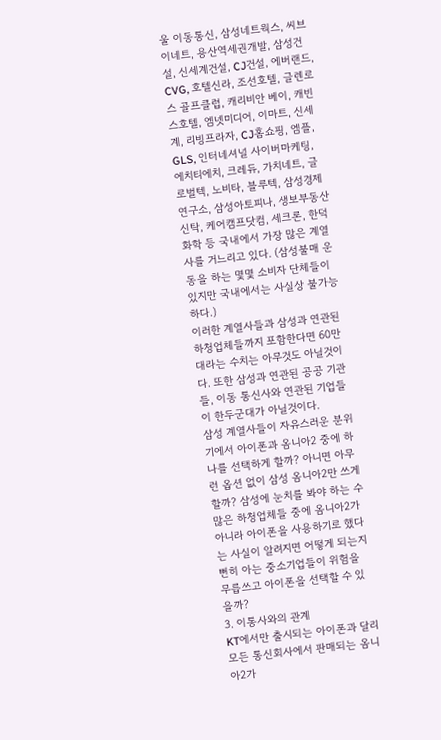울 이동통신, 삼성네트웍스, 씨브이네트, 용산역세권개발, 삼성건설, 신세계건설, CJ건설, 에버랜드, CVG, 호텔신라, 조선호텔, 글렌로스 골프클럽, 캐리비안 베이, 캐빈스호텔, 엠넷미디어, 이마트, 신세계, 리빙프라자, CJ홈쇼핑, 엠플, GLS, 인터네셔널 사이버마케팅, 에치티에치, 크레듀, 가치네트, 글로벌텍, 노비타, 블루텍, 삼성경제연구소, 삼성아토피나, 생보부동산신탁, 케어캠프닷컴, 세크론, 한덕화학 등 국내에서 가장 많은 계열사를 거느리고 있다. (삼성불매 운동을 하는 몇몇 소비자 단체들이 있지만 국내에서는 사실상 불가능 하다.)
이러한 계열사들과 삼성과 연관된 하청업체들까지 포함한다면 60만대라는 수치는 아무것도 아닐것이다. 또한 삼성과 연관된 공공 기관들, 이동 통신사와 연관된 기업들이 한두군대가 아닐것이다.
삼성 계열사들이 자유스러운 분위기에서 아이폰과 옴니아2 중에 하나를 선택하게 할까? 아니면 아무런 옵션 없이 삼성 옴니아2만 쓰게 할까? 삼성에 눈치를 봐야 하는 수많은 하청업체들 중에 옴니아2가 아니라 아이폰을 사용하기로 했다는 사실이 알려지면 어떻게 되는지 뻔히 아는 중소기업들이 위험을 무릅쓰고 아이폰을 선택할 수 있을까?
3. 이통사와의 관계
KT에서만 출시되는 아이폰과 달리 모든 통신회사에서 판매되는 옴니아2가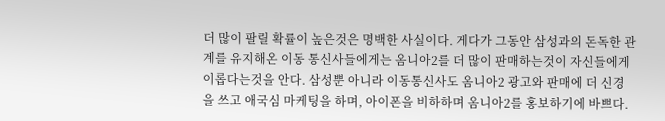더 많이 팔릴 확률이 높은것은 명백한 사실이다. 게다가 그동안 삼성과의 돈독한 관계를 유지해온 이동 통신사들에게는 옴니아2를 더 많이 판매하는것이 자신들에게 이롭다는것을 안다. 삼성뿐 아니라 이동통신사도 옴니아2 광고와 판매에 더 신경을 쓰고 애국심 마케팅을 하며, 아이폰을 비하하며 옴니아2를 홍보하기에 바쁘다.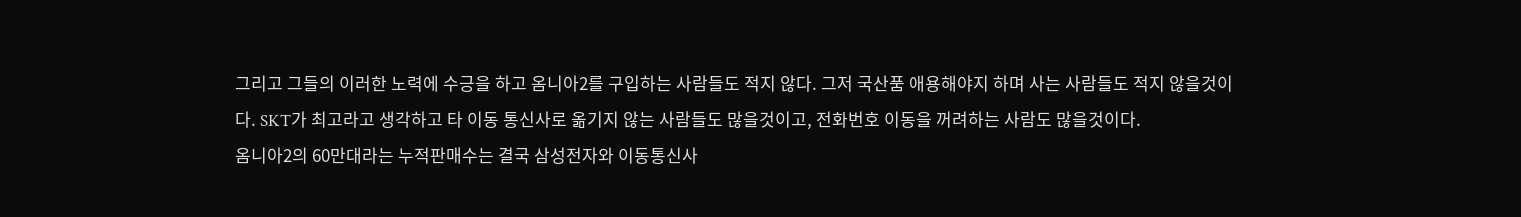그리고 그들의 이러한 노력에 수긍을 하고 옴니아2를 구입하는 사람들도 적지 않다. 그저 국산품 애용해야지 하며 사는 사람들도 적지 않을것이다. SKT가 최고라고 생각하고 타 이동 통신사로 옮기지 않는 사람들도 많을것이고, 전화번호 이동을 꺼려하는 사람도 많을것이다.
옴니아2의 60만대라는 누적판매수는 결국 삼성전자와 이동통신사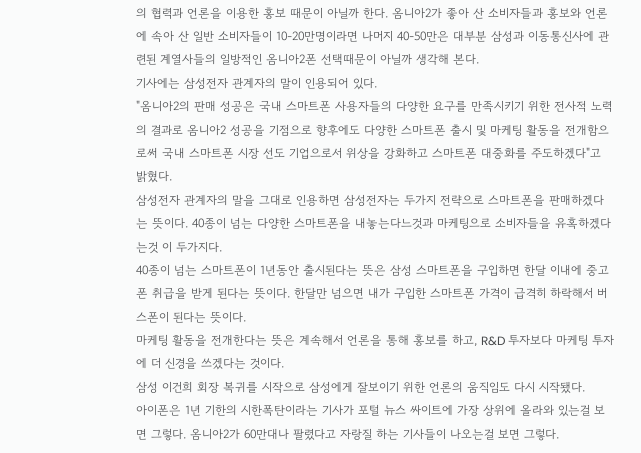의 협력과 언론을 이용한 홍보 때문이 아닐까 한다. 옴니아2가 좋아 산 소비자들과 홍보와 언론에 속아 산 일반 소비자들이 10-20만명이라면 나머지 40-50만은 대부분 삼성과 이동통신사에 관련된 계열사들의 일방적인 옴니아2폰 선택때문이 아닐까 생각해 본다.
기사에는 삼성전자 관계자의 말이 인용되어 있다.
"옴니아2의 판매 성공은 국내 스마트폰 사용자들의 다양한 요구를 만족시키기 위한 전사적 노력의 결과로 옴니아2 성공을 기점으로 향후에도 다양한 스마트폰 출시 및 마케팅 활동을 전개함으로써 국내 스마트폰 시장 선도 기업으로서 위상을 강화하고 스마트폰 대중화를 주도하겠다"고 밝혔다.
삼성전자 관계자의 말을 그대로 인용하면 삼성전자는 두가지 전략으로 스마트폰을 판매하겠다는 뜻이다. 40종이 넘는 다양한 스마트폰을 내놓는다느것과 마케팅으로 소비자들을 유혹하겠다는것 이 두가지다.
40종이 넘는 스마트폰이 1년동안 출시된다는 뜻은 삼성 스마트폰을 구입하면 한달 이내에 중고폰 취급을 받게 된다는 뜻이다. 한달만 넘으면 내가 구입한 스마트폰 가격이 급격히 하락해서 버스폰이 된다는 뜻이다.
마케팅 활동을 전개한다는 뜻은 계속해서 언론을 통해 홍보를 하고, R&D 투자보다 마케팅 투자에 더 신경을 쓰겠다는 것이다.
삼성 이건희 회장 복귀를 시작으로 삼성에게 잘보이기 위한 언론의 움직임도 다시 시작됐다.
아이폰은 1년 기한의 시한폭탄이라는 기사가 포털 뉴스 싸이트에 가장 상위에 올라와 있는걸 보면 그렇다. 옴니아2가 60만대나 팔렸다고 자랑질 하는 기사들이 나오는걸 보면 그렇다.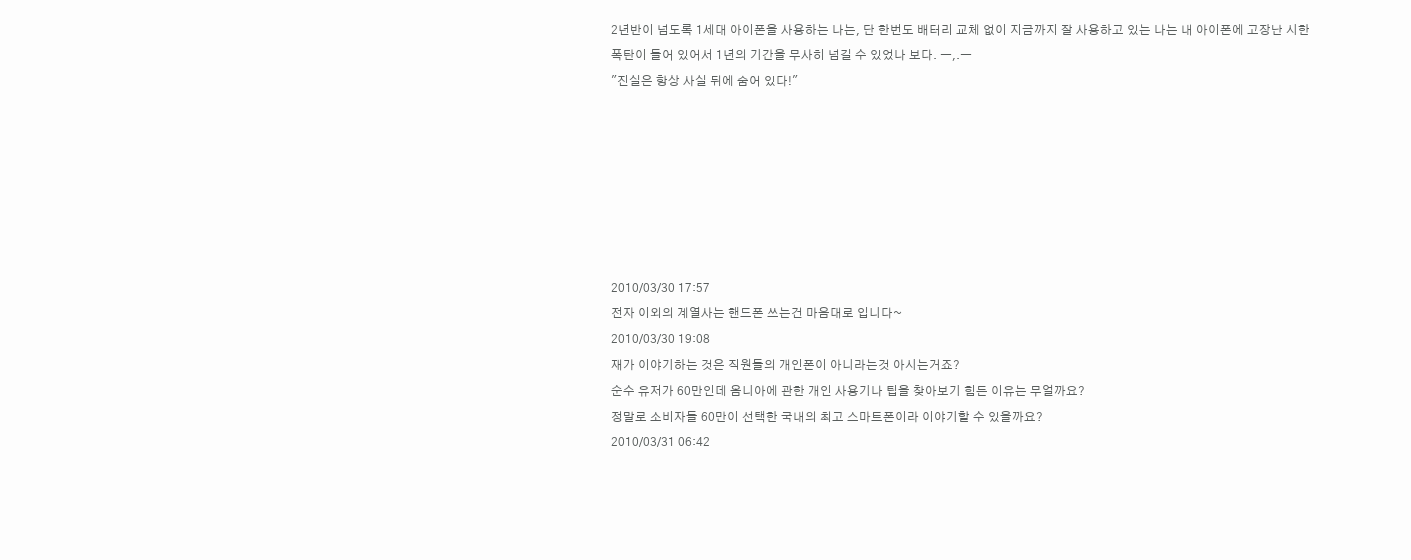2년반이 넘도록 1세대 아이폰을 사용하는 나는, 단 한번도 배터리 교체 없이 지금까지 잘 사용하고 있는 나는 내 아이폰에 고장난 시한폭탄이 들어 있어서 1년의 기간을 무사히 넘길 수 있었나 보다. ㅡ,.ㅡ
"진실은 항상 사실 뒤에 숨어 있다!"







2010/03/30 17:57
전자 이외의 계열사는 핸드폰 쓰는건 마음대로 입니다~
2010/03/30 19:08
재가 이야기하는 것은 직원들의 개인폰이 아니라는것 아시는거죠?
순수 유저가 60만인데 옴니아에 관한 개인 사용기나 팁을 찾아보기 힘든 이유는 무얼까요?
정말로 소비자들 60만이 선택한 국내의 최고 스마트폰이라 이야기할 수 있을까요?
2010/03/31 06:42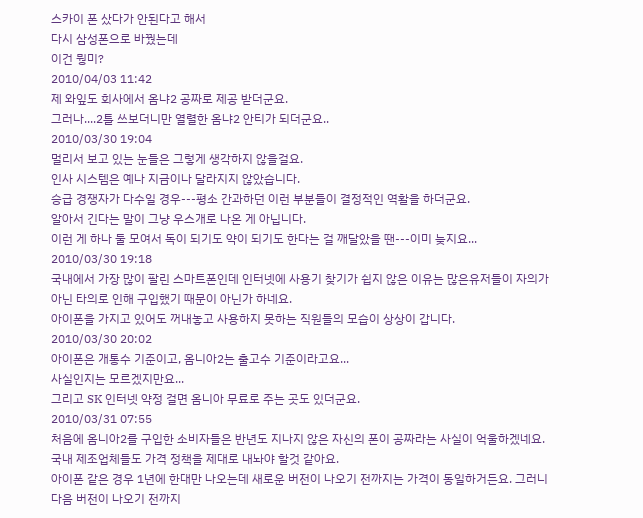스카이 폰 샀다가 안된다고 해서
다시 삼성폰으로 바꿨는데
이건 뭥미?
2010/04/03 11:42
제 와잎도 회사에서 옴냐2 공짜로 제공 받더군요.
그러나....2틀 쓰보더니만 열렬한 옴냐2 안티가 되더군요..
2010/03/30 19:04
멀리서 보고 있는 눈들은 그렇게 생각하지 않을걸요.
인사 시스템은 예나 지금이나 달라지지 않았습니다.
승급 경쟁자가 다수일 경우---평소 간과하던 이런 부분들이 결정적인 역활을 하더군요.
알아서 긴다는 말이 그냥 우스개로 나온 게 아닙니다.
이런 게 하나 둘 모여서 독이 되기도 약이 되기도 한다는 걸 깨달았을 땐---이미 늦지요...
2010/03/30 19:18
국내에서 가장 많이 팔린 스마트폰인데 인터넷에 사용기 찾기가 쉽지 않은 이유는 많은유저들이 자의가 아닌 타의로 인해 구입했기 때문이 아닌가 하네요.
아이폰을 가지고 있어도 꺼내놓고 사용하지 못하는 직원들의 모습이 상상이 갑니다.
2010/03/30 20:02
아이폰은 개통수 기준이고, 옴니아2는 출고수 기준이라고요...
사실인지는 모르겠지만요...
그리고 SK 인터넷 약정 걸면 옴니아 무료로 주는 곳도 있더군요.
2010/03/31 07:55
처음에 옴니아2를 구입한 소비자들은 반년도 지나지 않은 자신의 폰이 공짜라는 사실이 억울하겠네요.
국내 제조업체들도 가격 정책을 제대로 내놔야 할것 같아요.
아이폰 같은 경우 1년에 한대만 나오는데 새로운 버전이 나오기 전까지는 가격이 동일하거든요. 그러니 다음 버전이 나오기 전까지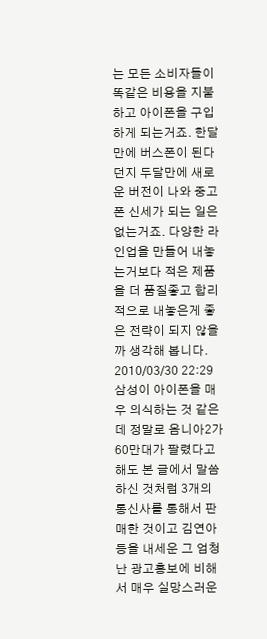는 모든 소비자들이 똑같은 비용을 지불하고 아이폰을 구입하게 되는거죠. 한달만에 버스폰이 된다던지 두달만에 새로운 버전이 나와 중고폰 신세가 되는 일은 없는거죠. 다양한 라인업을 만들어 내놓는거보다 적은 제품을 더 품질좋고 합리적으로 내놓은게 좋은 전략이 되지 않을까 생각해 봅니다.
2010/03/30 22:29
삼성이 아이폰을 매우 의식하는 것 같은데 정말로 옴니아2가 60만대가 팔렸다고 해도 본 글에서 말씀하신 것처럼 3개의 통신사를 통해서 판매한 것이고 김연아등을 내세운 그 엄청난 광고홍보에 비해서 매우 실망스러운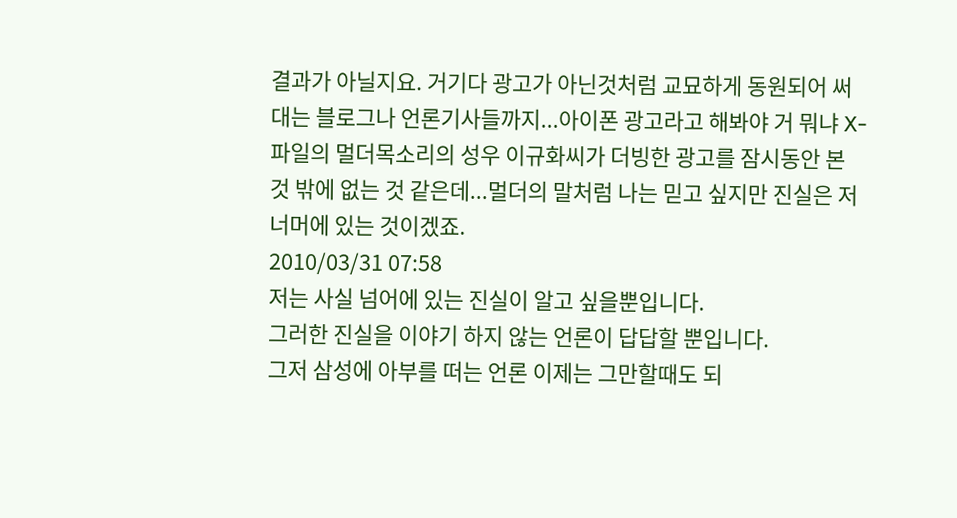결과가 아닐지요. 거기다 광고가 아닌것처럼 교묘하게 동원되어 써대는 블로그나 언론기사들까지...아이폰 광고라고 해봐야 거 뭐냐 X-파일의 멀더목소리의 성우 이규화씨가 더빙한 광고를 잠시동안 본 것 밖에 없는 것 같은데...멀더의 말처럼 나는 믿고 싶지만 진실은 저너머에 있는 것이겠죠.
2010/03/31 07:58
저는 사실 넘어에 있는 진실이 알고 싶을뿐입니다.
그러한 진실을 이야기 하지 않는 언론이 답답할 뿐입니다.
그저 삼성에 아부를 떠는 언론 이제는 그만할때도 되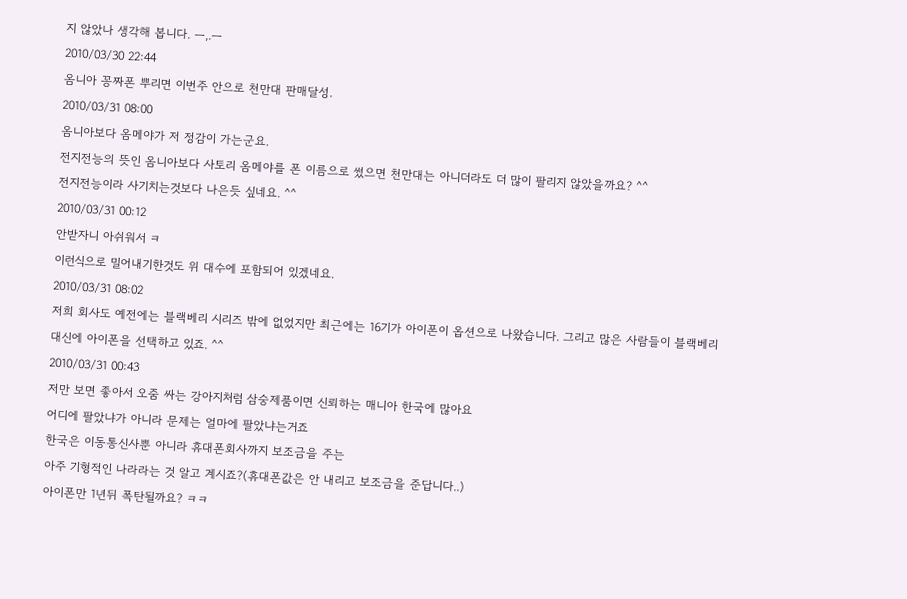지 않았나 생각해 봅니다. ㅡ,.ㅡ
2010/03/30 22:44
옴니아 꽁짜폰 뿌리면 이번주 안으로 천만대 판매달성.
2010/03/31 08:00
옴니아보다 옴메야가 저 정감이 가는군요.
전지전능의 뜻인 옴니아보다 사토리 옴메야를 폰 이름으로 썼으면 천만대는 아니더라도 더 많이 팔리지 않았을까요? ^^
전지전능이라 사기치는것보다 나은듯 싶네요. ^^
2010/03/31 00:12
안받자니 아쉬워서 ㅋ
이런식으로 밀어내기한것도 위 대수에 포함되어 있겠네요.
2010/03/31 08:02
저희 회사도 예전에는 블랙베리 시리즈 밖에 없었지만 최근에는 16기가 아이폰이 옵션으로 나왔습니다. 그리고 많은 사람들이 블랙베리 대신에 아이폰을 선택하고 있죠. ^^
2010/03/31 00:43
저만 보면 좋아서 오줌 싸는 강아지처럼 삼숭제품이면 신뢰하는 매니아 한국에 많아요
어디에 팔았냐가 아니라 문제는 얼마에 팔았냐는거죠
한국은 이동통신사뿐 아니라 휴대폰회사까지 보조금을 주는
아주 기형적인 나라라는 것 알고 계시죠?(휴대폰값은 안 내리고 보조금을 준답니다..)
아이폰만 1년뒤 폭탄될까요? ㅋㅋ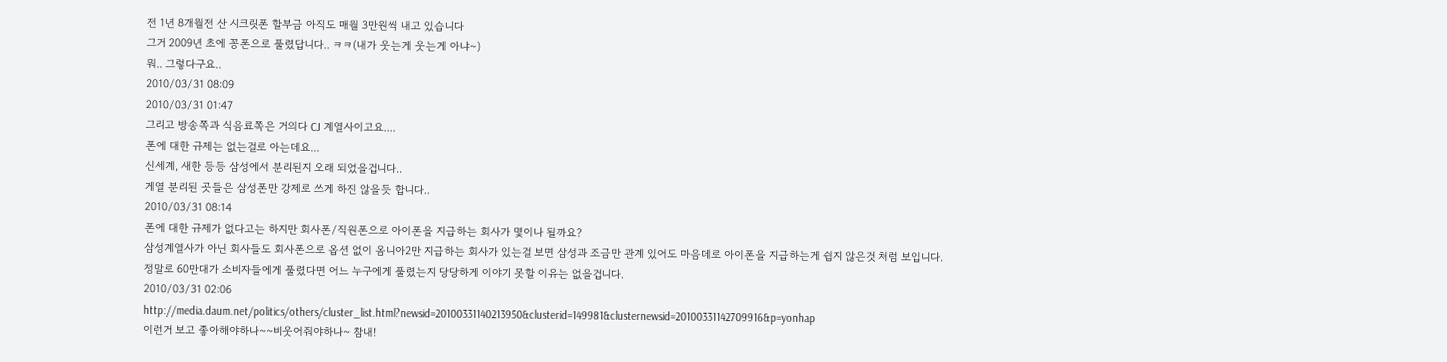전 1년 8개월전 산 시크릿폰 할부금 아직도 매월 3만원씩 내고 있습니다
그거 2009년 초에 꽁폰으로 풀렸답니다.. ㅋㅋ(내가 웃는게 웃는게 아냐~)
뭐.. 그렇다구요..
2010/03/31 08:09
2010/03/31 01:47
그리고 방송쪽과 식음료쪽은 거의다 CJ 계열사이고요....
폰에 대한 규제는 없는걸로 아는데요...
신세계, 새한 등등 삼성에서 분리된지 오래 되었을겁니다..
게열 분리된 곳들은 삼성폰만 강제로 쓰게 하진 않을듯 합니다..
2010/03/31 08:14
폰에 대한 규제가 없다고는 하지만 회사폰/직원폰으로 아이폰을 지급하는 회사가 몇이나 될까요?
삼성계열사가 아닌 회사들도 회사폰으로 옵션 없이 옴니아2만 지급하는 회사가 있는걸 보면 삼성과 조금만 관계 있어도 마음데로 아이폰을 지급하는게 쉽지 않은것 처럼 보입니다.
정말로 60만대가 소비자들에게 풀렸다면 어느 누구에게 풀렸는지 당당하게 이야기 못할 이유는 없을겁니다.
2010/03/31 02:06
http://media.daum.net/politics/others/cluster_list.html?newsid=20100331140213950&clusterid=149981&clusternewsid=20100331142709916&p=yonhap
이런거 보고 좋아해야하나~~비웃어줘야하나~ 참내!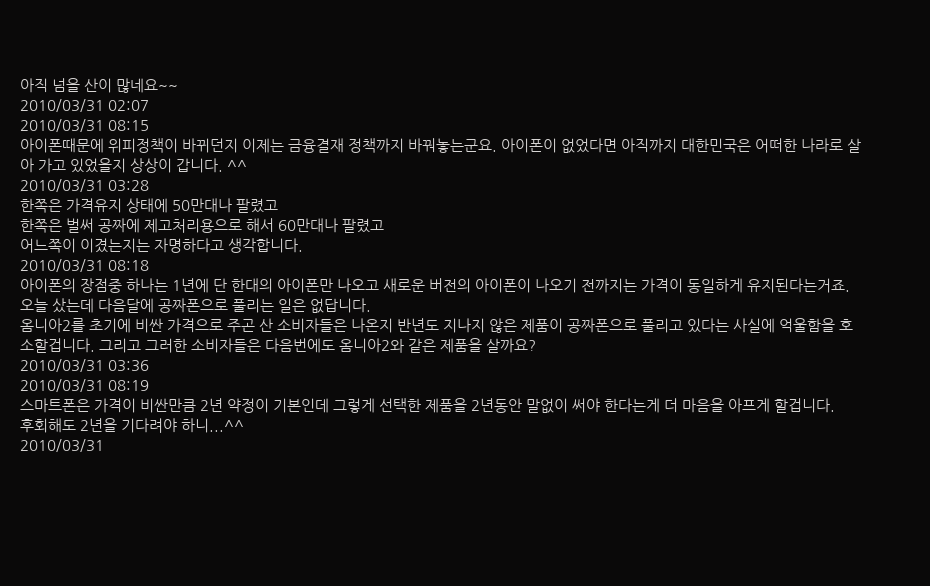아직 넘을 산이 많네요~~
2010/03/31 02:07
2010/03/31 08:15
아이폰때문에 위피정책이 바뀌던지 이제는 금융결재 정책까지 바꿔놓는군요. 아이폰이 없었다면 아직까지 대한민국은 어떠한 나라로 살아 가고 있었을지 상상이 갑니다. ^^
2010/03/31 03:28
한쪽은 가격유지 상태에 50만대나 팔렸고
한쪽은 벌써 공짜에 제고처리용으로 해서 60만대나 팔렸고
어느쪽이 이겼는지는 자명하다고 생각합니다.
2010/03/31 08:18
아이폰의 장점중 하나는 1년에 단 한대의 아이폰만 나오고 새로운 버전의 아이폰이 나오기 전까지는 가격이 동일하게 유지된다는거죠. 오늘 샀는데 다음달에 공짜폰으로 풀리는 일은 없답니다.
옴니아2를 초기에 비싼 가격으로 주곤 산 소비자들은 나온지 반년도 지나지 않은 제품이 공짜폰으로 풀리고 있다는 사실에 억울함을 호소할겁니다. 그리고 그러한 소비자들은 다음번에도 옴니아2와 같은 제품을 살까요?
2010/03/31 03:36
2010/03/31 08:19
스마트폰은 가격이 비싼만큼 2년 약정이 기본인데 그렇게 선택한 제품을 2년동안 말없이 써야 한다는게 더 마음을 아프게 할겁니다.
후회해도 2년을 기다려야 하니...^^
2010/03/31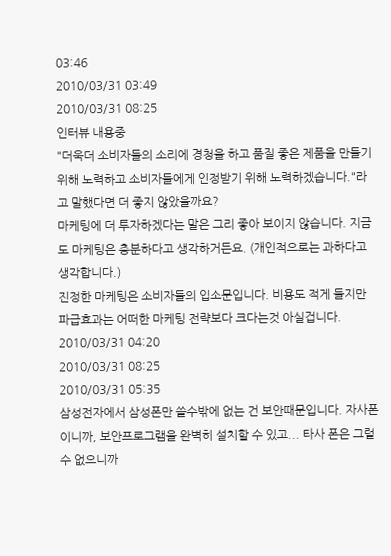03:46
2010/03/31 03:49
2010/03/31 08:25
인터뷰 내용중
"더욱더 소비자들의 소리에 경청을 하고 품질 좋은 제품을 만들기 위해 노력하고 소비자들에게 인정받기 위해 노력하겠습니다."라고 말했다면 더 좋지 않았을까요?
마케팅에 더 투자하겠다는 말은 그리 좋아 보이지 않습니다. 지금도 마케팅은 충분하다고 생각하거든요. (개인적으로는 과하다고 생각합니다.)
진정한 마케팅은 소비자들의 입소문입니다. 비용도 적게 들지만 파급효과는 어떠한 마케팅 전략보다 크다는것 아실겁니다.
2010/03/31 04:20
2010/03/31 08:25
2010/03/31 05:35
삼성전자에서 삼성폰만 쓸수밖에 없는 건 보안때문입니다. 자사폰이니까, 보안프로그램을 완벽히 설치할 수 있고... 타사 폰은 그럴수 없으니까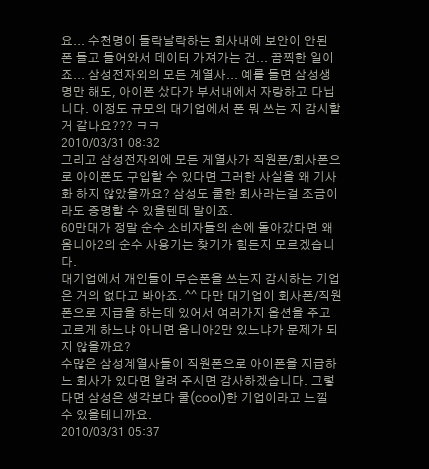요... 수천명이 들락날락하는 회사내에 보안이 안된 폰 들고 들어와서 데이터 가져가는 건... 끔찍한 일이죠... 삼성전자외의 모든 계열사... 예를 들면 삼성생명만 해도, 아이폰 샀다가 부서내에서 자랑하고 다닙니다. 이정도 규모의 대기업에서 폰 뭐 쓰는 지 감시할 거 같나요??? ㅋㅋ
2010/03/31 08:32
그리고 삼성전자외에 모든 게열사가 직원폰/회사폰으로 아이폰도 구입할 수 있다면 그러한 사실을 왜 기사화 하지 않았을까요? 삼성도 쿨한 회사라는걸 조금이라도 증명할 수 있을텐데 말이죠.
60만대가 정말 순수 소비자들의 손에 돌아갔다면 왜 옴니아2의 순수 사용기는 찾기가 힘든지 모르겠습니다.
대기업에서 개인들이 무슨폰을 쓰는지 감시하는 기업은 거의 없다고 봐아죠. ^^ 다만 대기업이 회사폰/직원폰으로 지급을 하는데 있어서 여러가지 옵션을 주고 고르게 하느냐 아니면 옴니아2만 있느냐가 문제가 되지 않을까요?
수많은 삼성계열사들이 직원폰으로 아이폰을 지급하느 회사가 있다면 알려 주시면 감사하겠습니다. 그렇다면 삼성은 생각보다 쿨(cool)한 기업이라고 느낄 수 있을테니까요.
2010/03/31 05:37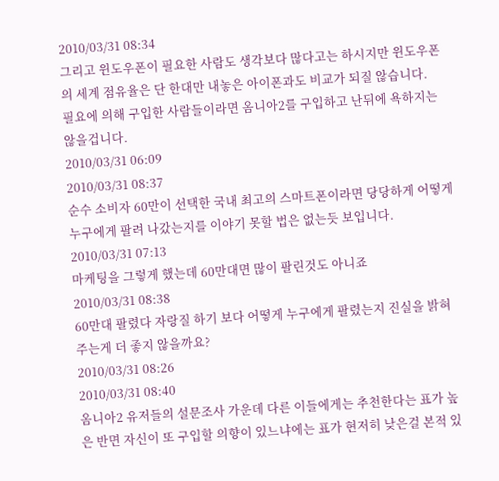2010/03/31 08:34
그리고 윈도우폰이 필요한 사람도 생각보다 많다고는 하시지만 윈도우폰의 세계 점유율은 단 한대만 내놓은 아이폰과도 비교가 되질 않습니다.
필요에 의해 구입한 사람들이라면 옴니아2를 구입하고 난뒤에 욕하지는 않을겁니다.
2010/03/31 06:09
2010/03/31 08:37
순수 소비자 60만이 선택한 국내 최고의 스마트폰이라면 당당하게 어떻게 누구에게 팔려 나갔는지를 이야기 못할 법은 없는듯 보입니다.
2010/03/31 07:13
마케팅을 그렇게 했는데 60만대면 많이 팔린것도 아니죠
2010/03/31 08:38
60만대 팔렸다 자랑질 하기 보다 어떻게 누구에게 팔렸는지 진실을 밝혀 주는게 더 좋지 않을까요?
2010/03/31 08:26
2010/03/31 08:40
옴니아2 유저들의 설문조사 가운데 다른 이들에게는 추천한다는 표가 높은 반면 자신이 또 구입할 의향이 있느냐에는 표가 현저히 낮은걸 본적 있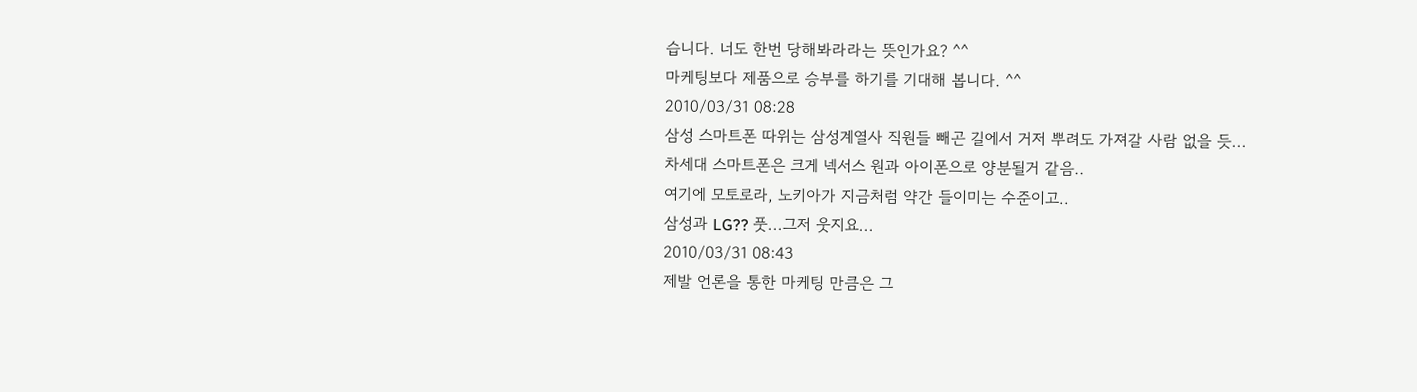습니다. 너도 한번 당해봐라라는 뜻인가요? ^^
마케팅보다 제품으로 승부를 하기를 기대해 봅니다. ^^
2010/03/31 08:28
삼성 스마트폰 따위는 삼성계열사 직원들 빼곤 길에서 거저 뿌려도 가져갈 사람 없을 듯...
차세대 스마트폰은 크게 넥서스 원과 아이폰으로 양분될거 같음..
여기에 모토로라, 노키아가 지금처럼 약간 들이미는 수준이고..
삼성과 LG?? 풋...그저 웃지요...
2010/03/31 08:43
제발 언론을 통한 마케팅 만큼은 그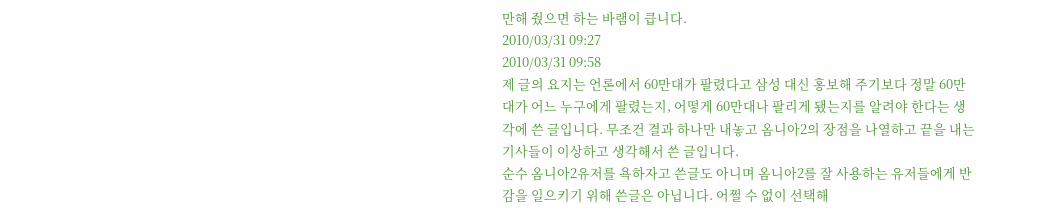만해 줬으면 하는 바램이 큽니다.
2010/03/31 09:27
2010/03/31 09:58
제 글의 요지는 언론에서 60만대가 팔렸다고 삼성 대신 홍보해 주기보다 정말 60만대가 어느 누구에게 팔렸는지, 어떻게 60만대나 팔리게 됐는지를 알려야 한다는 생각에 쓴 글입니다. 무조건 결과 하나만 내놓고 옴니아2의 장점을 나열하고 끝을 내는 기사들이 이상하고 생각해서 쓴 글입니다.
순수 옴니아2유저를 욕하자고 쓴글도 아니며 옴니아2를 잘 사용하는 유저들에게 반감을 일으키기 위해 쓴글은 아닙니다. 어쩔 수 없이 선택해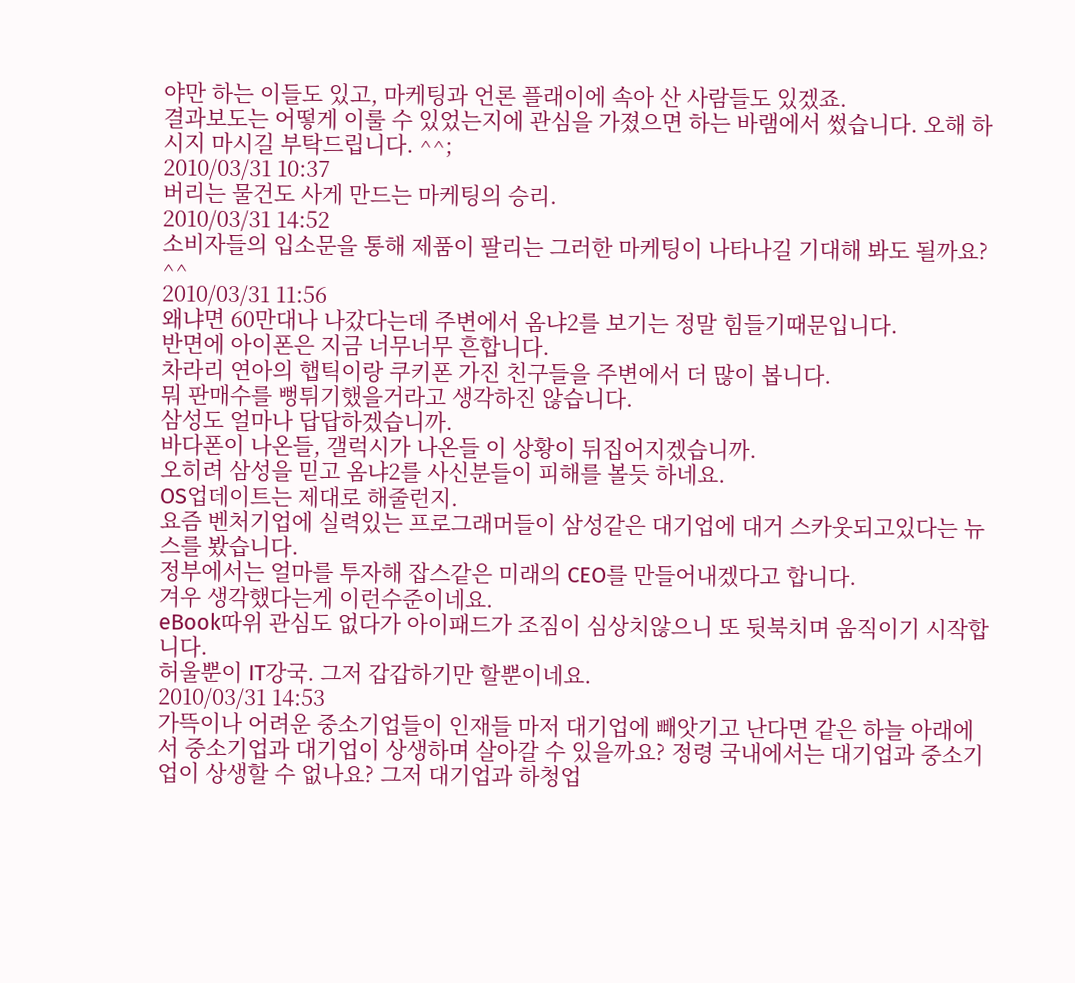야만 하는 이들도 있고, 마케팅과 언론 플래이에 속아 산 사람들도 있겠죠.
결과보도는 어떻게 이룰 수 있었는지에 관심을 가졌으면 하는 바램에서 썼습니다. 오해 하시지 마시길 부탁드립니다. ^^;
2010/03/31 10:37
버리는 물건도 사게 만드는 마케팅의 승리.
2010/03/31 14:52
소비자들의 입소문을 통해 제품이 팔리는 그러한 마케팅이 나타나길 기대해 봐도 될까요? ^^
2010/03/31 11:56
왜냐면 60만대나 나갔다는데 주변에서 옴냐2를 보기는 정말 힘들기때문입니다.
반면에 아이폰은 지금 너무너무 흔합니다.
차라리 연아의 햅틱이랑 쿠키폰 가진 친구들을 주변에서 더 많이 봅니다.
뭐 판매수를 뻥튀기했을거라고 생각하진 않습니다.
삼성도 얼마나 답답하겠습니까.
바다폰이 나온들, 갤럭시가 나온들 이 상황이 뒤집어지겠습니까.
오히려 삼성을 믿고 옴냐2를 사신분들이 피해를 볼듯 하네요.
OS업데이트는 제대로 해줄런지.
요즘 벤처기업에 실력있는 프로그래머들이 삼성같은 대기업에 대거 스카웃되고있다는 뉴스를 봤습니다.
정부에서는 얼마를 투자해 잡스같은 미래의 CEO를 만들어내겠다고 합니다.
겨우 생각했다는게 이런수준이네요.
eBook따위 관심도 없다가 아이패드가 조짐이 심상치않으니 또 뒷북치며 움직이기 시작합니다.
허울뿐이 IT강국. 그저 갑갑하기만 할뿐이네요.
2010/03/31 14:53
가뜩이나 어려운 중소기업들이 인재들 마저 대기업에 빼앗기고 난다면 같은 하늘 아래에서 중소기업과 대기업이 상생하며 살아갈 수 있을까요? 정령 국내에서는 대기업과 중소기업이 상생할 수 없나요? 그저 대기업과 하청업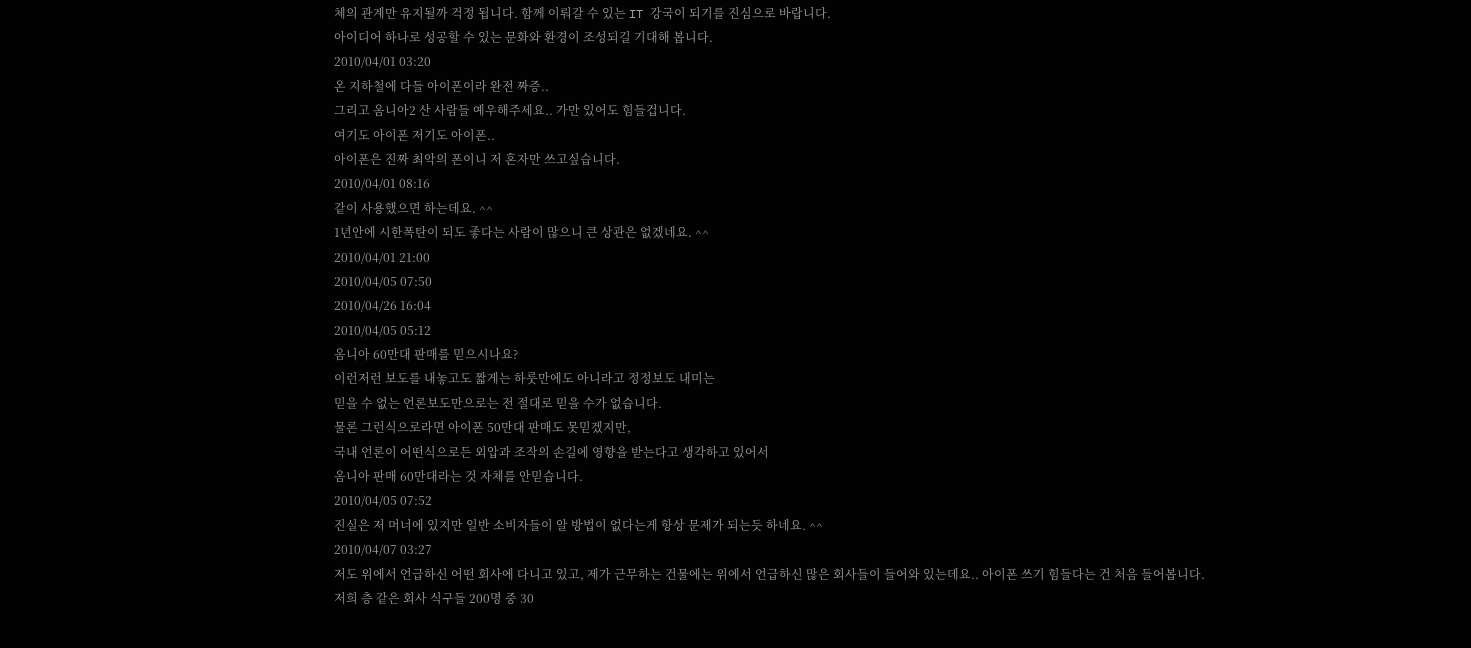체의 관계만 유지될까 걱정 됩니다. 함께 이뤄갈 수 있는 IT 강국이 되기를 진심으로 바랍니다.
아이디어 하나로 성공할 수 있는 문화와 환경이 조성되길 기대해 봅니다.
2010/04/01 03:20
온 지하철에 다들 아이폰이라 완전 짜증..
그리고 옴니아2 산 사람들 예우해주세요.. 가만 있어도 힘들겁니다.
여기도 아이폰 저기도 아이폰..
아이폰은 진짜 최악의 폰이니 저 혼자만 쓰고싶습니다.
2010/04/01 08:16
같이 사용했으면 하는데요. ^^
1년안에 시한폭탄이 되도 좋다는 사람이 많으니 큰 상관은 없겠네요. ^^
2010/04/01 21:00
2010/04/05 07:50
2010/04/26 16:04
2010/04/05 05:12
옴니아 60만대 판매를 믿으시나요?
이런저런 보도를 내놓고도 짧게는 하룻만에도 아니라고 정정보도 내미는
믿을 수 없는 언론보도만으로는 전 절대로 믿을 수가 없습니다.
물론 그런식으로라면 아이폰 50만대 판매도 못믿겠지만,
국내 언론이 어떤식으로든 외압과 조작의 손길에 영향을 받는다고 생각하고 있어서
옴니아 판매 60만대라는 것 자체를 안믿습니다.
2010/04/05 07:52
진실은 저 머너에 있지만 일반 소비자들이 알 방법이 없다는게 항상 문제가 되는듯 하네요. ^^
2010/04/07 03:27
저도 위에서 언급하신 어떤 회사에 다니고 있고, 제가 근무하는 건물에는 위에서 언급하신 많은 회사들이 들어와 있는데요.. 아이폰 쓰기 힘들다는 건 처음 들어봅니다.
저희 층 같은 회사 식구들 200명 중 30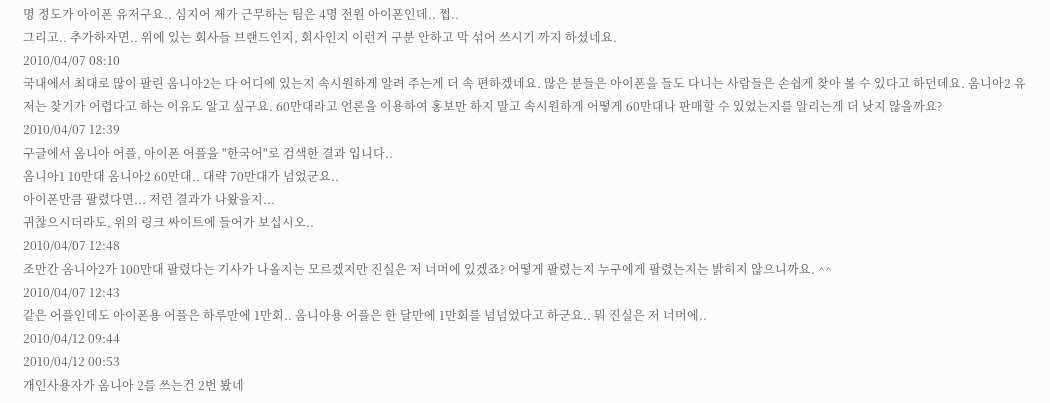명 정도가 아이폰 유저구요.. 심지어 제가 근무하는 팀은 4명 전원 아이폰인데.. 쩝..
그리고.. 추가하자면.. 위에 있는 회사들 브랜드인지, 회사인지 이런거 구분 안하고 막 섞어 쓰시기 까지 하셨네요.
2010/04/07 08:10
국내에서 최대로 많이 팔린 옴니아2는 다 어디에 있는지 속시원하게 알려 주는게 더 속 편하겠네요. 많은 분들은 아이폰을 들도 다니는 사람들은 손쉽게 찾아 볼 수 있다고 하던데요. 옴니아2 유저는 찾기가 어렵다고 하는 이유도 알고 싶구요. 60만대라고 언론을 이용하여 홍보만 하지 말고 속시원하게 어떻게 60만대나 판매할 수 있었는지를 알리는게 더 낫지 않을까요?
2010/04/07 12:39
구글에서 옴니아 어플, 아이폰 어플을 "한국어"로 검색한 결과 입니다..
옴니아1 10만대 옴니아2 60만대.. 대략 70만대가 넘었군요..
아이폰만큼 팔렸다면... 저런 결과가 나왔을지...
귀찮으시더라도, 위의 링크 싸이트에 들어가 보십시오..
2010/04/07 12:48
조만간 옴니아2가 100만대 팔렸다는 기사가 나올지는 모르겠지만 진실은 저 너머에 있겠죠? 어떻게 팔렸는지 누구에게 팔렸는지는 밝히지 않으니까요. ^^
2010/04/07 12:43
같은 어플인데도 아이폰용 어플은 하루만에 1만회.. 옴니아용 어플은 한 달만에 1만회를 넘넘었다고 하군요.. 뭐 진실은 저 너머에..
2010/04/12 09:44
2010/04/12 00:53
개인사용자가 옴니아 2를 쓰는건 2번 봤네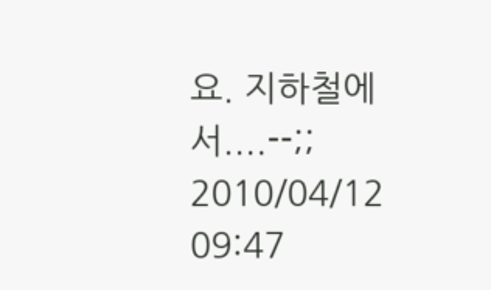요. 지하철에서....--;;
2010/04/12 09:47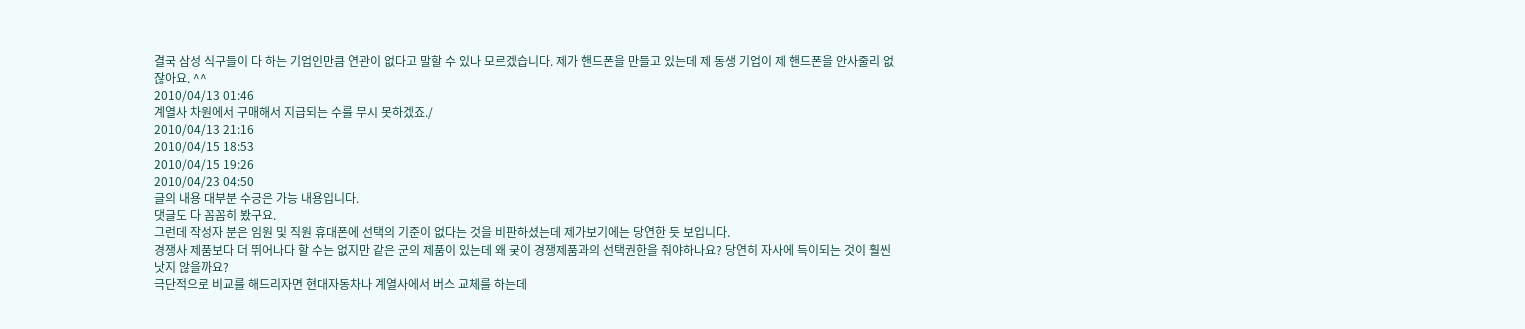결국 삼성 식구들이 다 하는 기업인만큼 연관이 없다고 말할 수 있나 모르겠습니다. 제가 핸드폰을 만들고 있는데 제 동생 기업이 제 핸드폰을 안사줄리 없잖아요. ^^
2010/04/13 01:46
계열사 차원에서 구매해서 지급되는 수를 무시 못하겠죠./
2010/04/13 21:16
2010/04/15 18:53
2010/04/15 19:26
2010/04/23 04:50
글의 내용 대부분 수긍은 가능 내용입니다.
댓글도 다 꼼꼼히 봤구요.
그런데 작성자 분은 임원 및 직원 휴대폰에 선택의 기준이 없다는 것을 비판하셨는데 제가보기에는 당연한 듯 보입니다.
경쟁사 제품보다 더 뛰어나다 할 수는 없지만 같은 군의 제품이 있는데 왜 궂이 경쟁제품과의 선택권한을 줘야하나요? 당연히 자사에 득이되는 것이 훨씬 낫지 않을까요?
극단적으로 비교를 해드리자면 현대자동차나 계열사에서 버스 교체를 하는데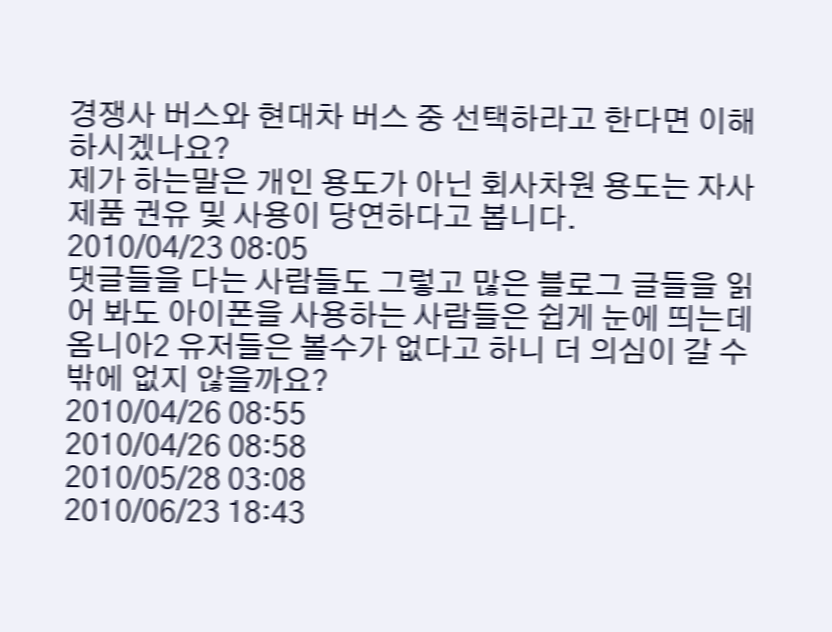경쟁사 버스와 현대차 버스 중 선택하라고 한다면 이해 하시겠나요?
제가 하는말은 개인 용도가 아닌 회사차원 용도는 자사 제품 권유 및 사용이 당연하다고 봅니다.
2010/04/23 08:05
댓글들을 다는 사람들도 그렇고 많은 블로그 글들을 읽어 봐도 아이폰을 사용하는 사람들은 쉽게 눈에 띄는데 옴니아2 유저들은 볼수가 없다고 하니 더 의심이 갈 수 밖에 없지 않을까요?
2010/04/26 08:55
2010/04/26 08:58
2010/05/28 03:08
2010/06/23 18:43